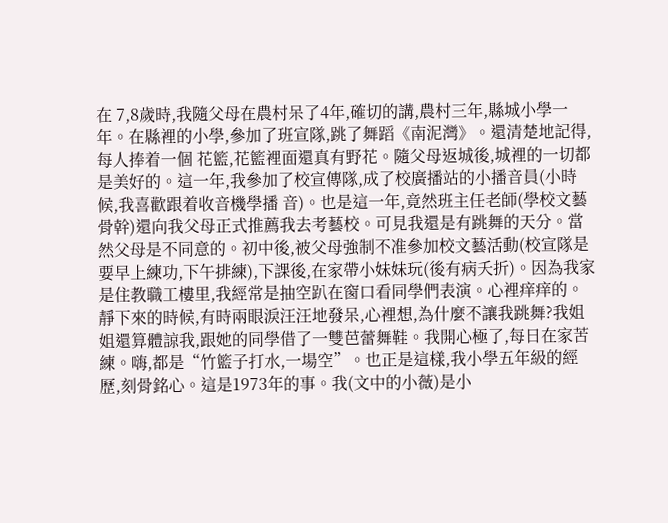在 7,8歲時,我隨父母在農村呆了4年,確切的講,農村三年,縣城小學一年。在縣裡的小學,參加了班宣隊,跳了舞蹈《南泥灣》。還清楚地記得,每人捧着一個 花籃,花籃裡面還真有野花。隨父母返城後,城裡的一切都是美好的。這一年,我參加了校宣傳隊,成了校廣播站的小播音員(小時候,我喜歡跟着收音機學播 音)。也是這一年,竟然班主任老師(學校文藝骨幹)還向我父母正式推薦我去考藝校。可見我還是有跳舞的天分。當然父母是不同意的。初中後,被父母強制不准參加校文藝活動(校宣隊是要早上練功,下午排練),下課後,在家帶小妹妹玩(後有病夭折)。因為我家是住教職工樓里,我經常是抽空趴在窗口看同學們表演。心裡痒痒的。靜下來的時候,有時兩眼淚汪汪地發呆,心裡想,為什麼不讓我跳舞?我姐姐還算體諒我,跟她的同學借了一雙芭蕾舞鞋。我開心極了,每日在家苦練。嗨,都是“竹籃子打水,一場空”。也正是這樣,我小學五年級的經歷,刻骨銘心。這是1973年的事。我(文中的小薇)是小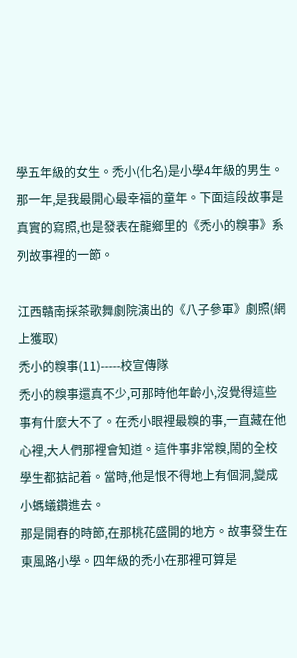學五年級的女生。禿小(化名)是小學4年級的男生。那一年,是我最開心最幸福的童年。下面這段故事是真實的寫照,也是發表在龍鄉里的《禿小的糗事》系列故事裡的一節。

江西贛南採茶歌舞劇院演出的《八子參軍》劇照(網上獲取)
禿小的糗事(11)-----校宣傳隊
禿小的糗事還真不少,可那時他年齡小,沒覺得這些事有什麼大不了。在禿小眼裡最糗的事,一直藏在他心裡,大人們那裡會知道。這件事非常糗,鬧的全校學生都掂記着。當時,他是恨不得地上有個洞,變成小螞蟻鑽進去。
那是開春的時節,在那桃花盛開的地方。故事發生在東風路小學。四年級的禿小在那裡可算是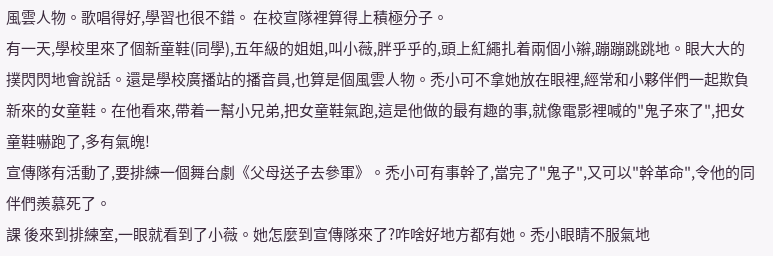風雲人物。歌唱得好,學習也很不錯。 在校宣隊裡算得上積極分子。
有一天,學校里來了個新童鞋(同學),五年級的姐姐,叫小薇,胖乎乎的,頭上紅繩扎着兩個小辮,蹦蹦跳跳地。眼大大的撲閃閃地會說話。還是學校廣播站的播音員,也算是個風雲人物。禿小可不拿她放在眼裡,經常和小夥伴們一起欺負新來的女童鞋。在他看來,帶着一幫小兄弟,把女童鞋氣跑,這是他做的最有趣的事,就像電影裡喊的"鬼子來了",把女童鞋嚇跑了,多有氣魄!
宣傳隊有活動了,要排練一個舞台劇《父母送子去參軍》。禿小可有事幹了,當完了"鬼子",又可以"幹革命",令他的同伴們羨慕死了。
課 後來到排練室,一眼就看到了小薇。她怎麼到宣傳隊來了?咋啥好地方都有她。禿小眼睛不服氣地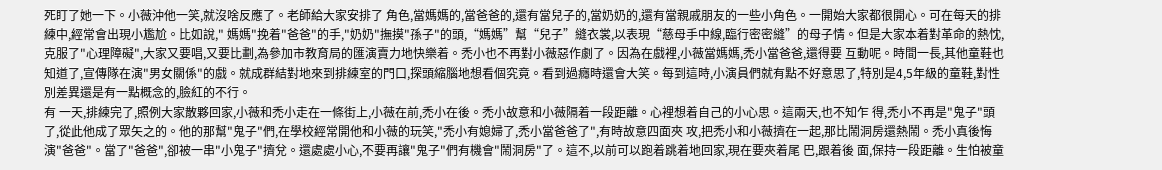死盯了她一下。小薇沖他一笑,就沒啥反應了。老師給大家安排了 角色,當媽媽的,當爸爸的,還有當兒子的,當奶奶的,還有當親戚朋友的一些小角色。一開始大家都很開心。可在每天的排練中,經常會出現小尷尬。比如說," 媽媽"挽着"爸爸"的手,"奶奶"撫摸"孫子"的頭,“媽媽”幫“兒子”縫衣裳,以表現“慈母手中線,臨行密密縫”的母子情。但是大家本着對革命的熱忱, 克服了"心理障礙",大家又要唱,又要比劃,為參加市教育局的匯演賣力地快樂着。禿小也不再對小薇惡作劇了。因為在戲裡,小薇當媽媽,禿小當爸爸,還得要 互動呢。時間一長,其他童鞋也知道了,宣傳隊在演"男女關係"的戲。就成群結對地來到排練室的門口,探頭縮腦地想看個究竟。看到過癮時還會大笑。每到這時,小演員們就有點不好意思了,特別是4,5年級的童鞋,對性別差異還是有一點概念的,臉紅的不行。
有 一天,排練完了,照例大家散夥回家,小薇和禿小走在一條街上,小薇在前,禿小在後。禿小故意和小薇隔着一段距離。心裡想着自己的小心思。這兩天,也不知乍 得,禿小不再是"鬼子"頭了,從此他成了眾矢之的。他的那幫"鬼子"們,在學校經常開他和小薇的玩笑,"禿小有媳婦了,禿小當爸爸了",有時故意四面夾 攻,把禿小和小薇擠在一起,那比鬧洞房還熱鬧。禿小真後悔 演"爸爸"。當了"爸爸",卻被一串"小鬼子"擠兌。還處處小心,不要再讓"鬼子"們有機會"鬧洞房"了。這不,以前可以跑着跳着地回家,現在要夾着尾 巴,跟着後 面,保持一段距離。生怕被童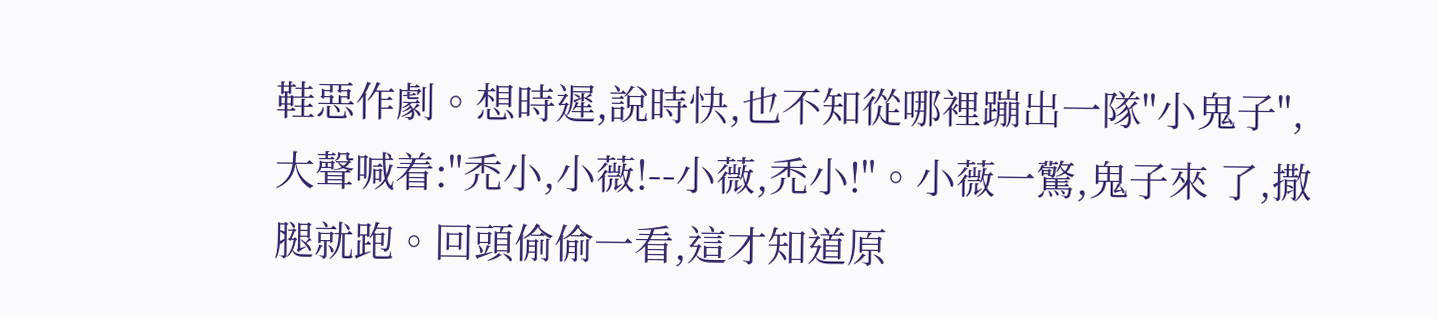鞋惡作劇。想時遲,說時快,也不知從哪裡蹦出一隊"小鬼子",大聲喊着:"禿小,小薇!--小薇,禿小!"。小薇一驚,鬼子來 了,撒腿就跑。回頭偷偷一看,這才知道原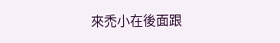來禿小在後面跟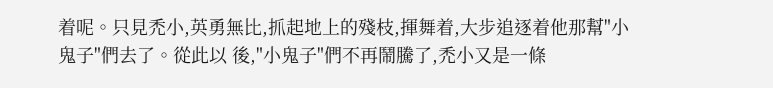着呢。只見禿小,英勇無比,抓起地上的殘枝,揮舞着,大步追逐着他那幫"小鬼子"們去了。從此以 後,"小鬼子"們不再鬧騰了,禿小又是一條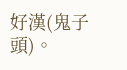好漢(鬼子頭)。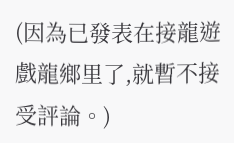(因為已發表在接龍遊戲龍鄉里了,就暫不接受評論。)